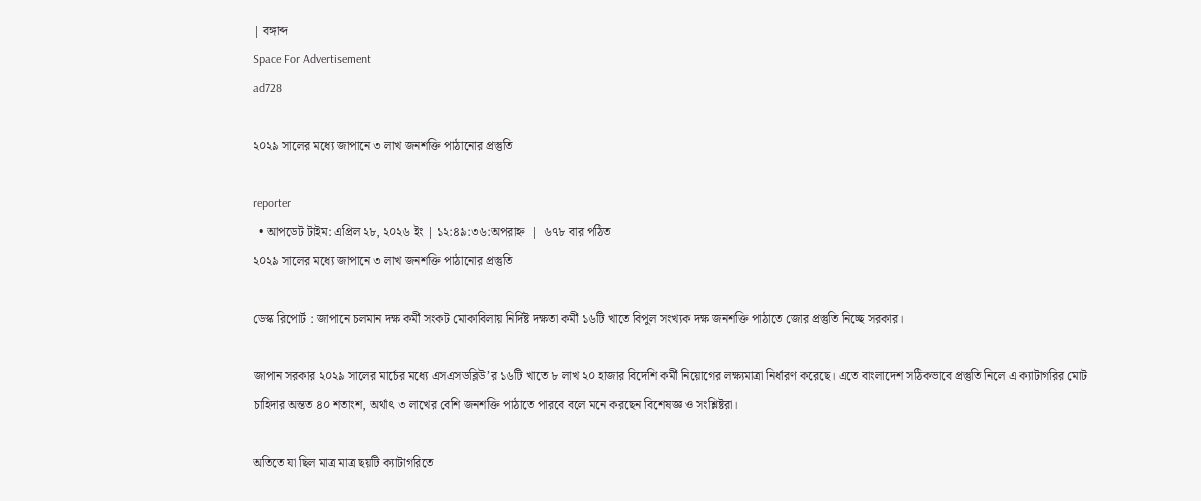| বঙ্গাব্দ
Space For Advertisement
ad728

২০২৯ সালের মধ্যে জাপানে ৩ লাখ জনশক্তি পাঠানোর প্রস্তুতি

reporter
  • আপডেট টাইম: এপ্রিল ২৮, ২০২৬ ইং | ১২:৪৯:৩৬:অপরাহ্ন  |  ৬৭৮ বার পঠিত
২০২৯ সালের মধ্যে জাপানে ৩ লাখ জনশক্তি পাঠানোর প্রস্তুতি

ডেস্ক রিপোর্ট : জাপানে চলমান দক্ষ কর্মী সংকট মোকাবিলায় নির্দিষ্ট দক্ষতা কর্মী ১৬টি খাতে বিপুল সংখ্যক দক্ষ জনশক্তি পাঠাতে জোর প্রস্তুতি নিচ্ছে সরকার।

জাপান সরকার ২০২৯ সালের মার্চের মধ্যে এসএসডব্লিউ’র ১৬টি খাতে ৮ লাখ ২০ হাজার বিদেশি কর্মী নিয়োগের লক্ষ্যমাত্রা নির্ধারণ করেছে। এতে বাংলাদেশ সঠিকভাবে প্রস্তুতি নিলে এ ক্যাটাগরির মোট চাহিদার অন্তত ৪০ শতাংশ, অর্থাৎ ৩ লাখের বেশি জনশক্তি পাঠাতে পারবে বলে মনে করছেন বিশেষজ্ঞ ও সংশ্লিষ্টরা।

অতিতে যা ছিল মাত্র মাত্র ছয়টি ক্যাটাগরিতে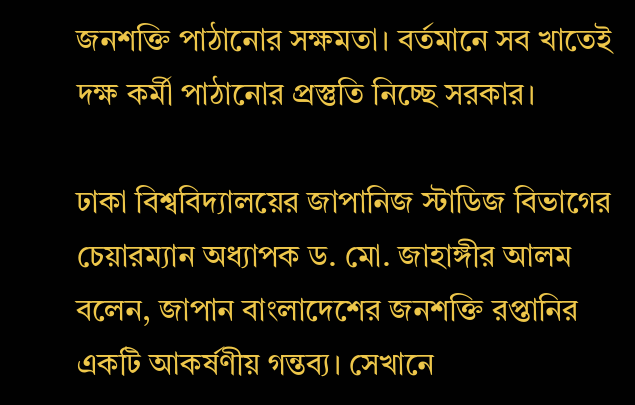জনশক্তি পাঠানোর সক্ষমতা। বর্তমানে সব খাতেই দক্ষ কর্মী পাঠানোর প্রস্তুতি নিচ্ছে সরকার।

ঢাকা বিশ্ববিদ্যালয়ের জাপানিজ স্টাডিজ বিভাগের চেয়ারম্যান অধ্যাপক ড. মো. জাহাঙ্গীর আলম বলেন, জাপান বাংলাদেশের জনশক্তি রপ্তানির একটি আকর্ষণীয় গন্তব্য। সেখানে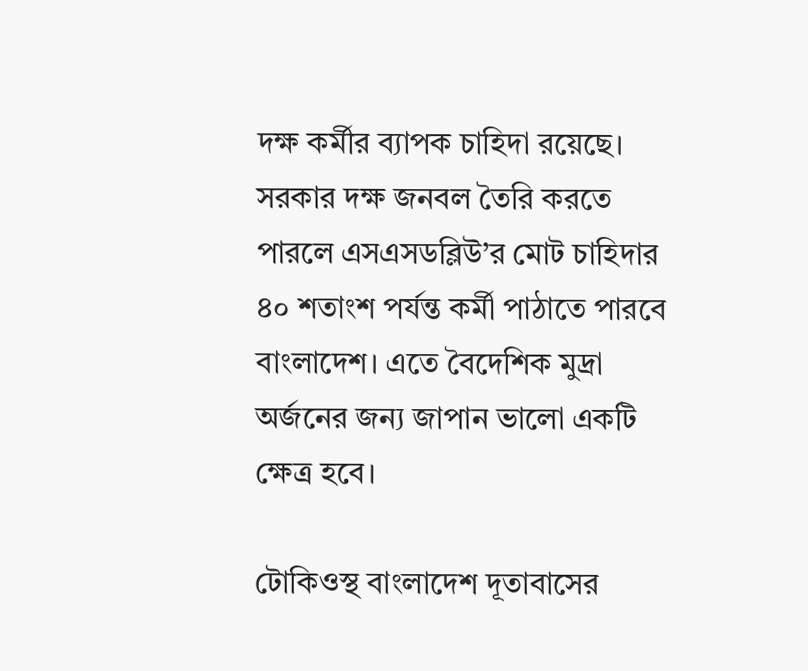দক্ষ কর্মীর ব্যাপক চাহিদা রয়েছে। সরকার দক্ষ জনবল তৈরি করতে পারলে এসএসডব্লিউ’র মোট চাহিদার ৪০ শতাংশ পর্যন্ত কর্মী পাঠাতে পারবে বাংলাদেশ। এতে বৈদেশিক মুদ্রা অর্জনের জন্য জাপান ভালো একটি ক্ষেত্র হবে।

টোকিওস্থ বাংলাদেশ দূতাবাসের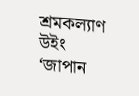শ্রমকল্যাণ উইং ‘জাপান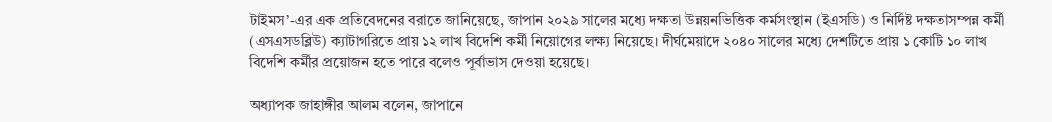টাইমস’-এর এক প্রতিবেদনের বরাতে জানিয়েছে, জাপান ২০২৯ সালের মধ্যে দক্ষতা উন্নয়নভিত্তিক কর্মসংস্থান (ইএসডি) ও নির্দিষ্ট দক্ষতাসম্পন্ন কর্মী (এসএসডব্লিউ) ক্যাটাগরিতে প্রায় ১২ লাখ বিদেশি কর্মী নিয়োগের লক্ষ্য নিয়েছে। দীর্ঘমেয়াদে ২০৪০ সালের মধ্যে দেশটিতে প্রায় ১ কোটি ১০ লাখ বিদেশি কর্মীর প্রয়োজন হতে পারে বলেও পূর্বাভাস দেওয়া হয়েছে।

অধ্যাপক জাহাঙ্গীর আলম বলেন, জাপানে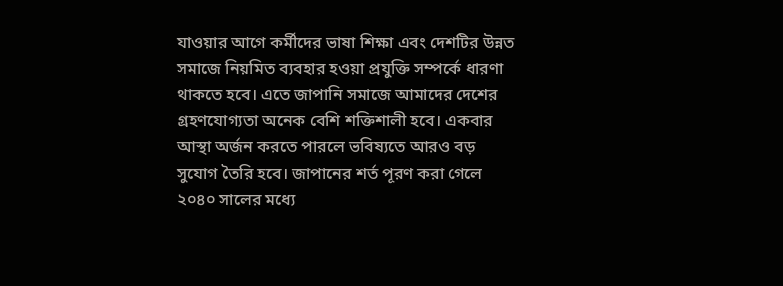যাওয়ার আগে কর্মীদের ভাষা শিক্ষা এবং দেশটির উন্নত সমাজে নিয়মিত ব্যবহার হওয়া প্রযুক্তি সম্পর্কে ধারণা থাকতে হবে। এতে জাপানি সমাজে আমাদের দেশের গ্রহণযোগ্যতা অনেক বেশি শক্তিশালী হবে। একবার আস্থা অর্জন করতে পারলে ভবিষ্যতে আরও বড় সুযোগ তৈরি হবে। জাপানের শর্ত পূরণ করা গেলে ২০৪০ সালের মধ্যে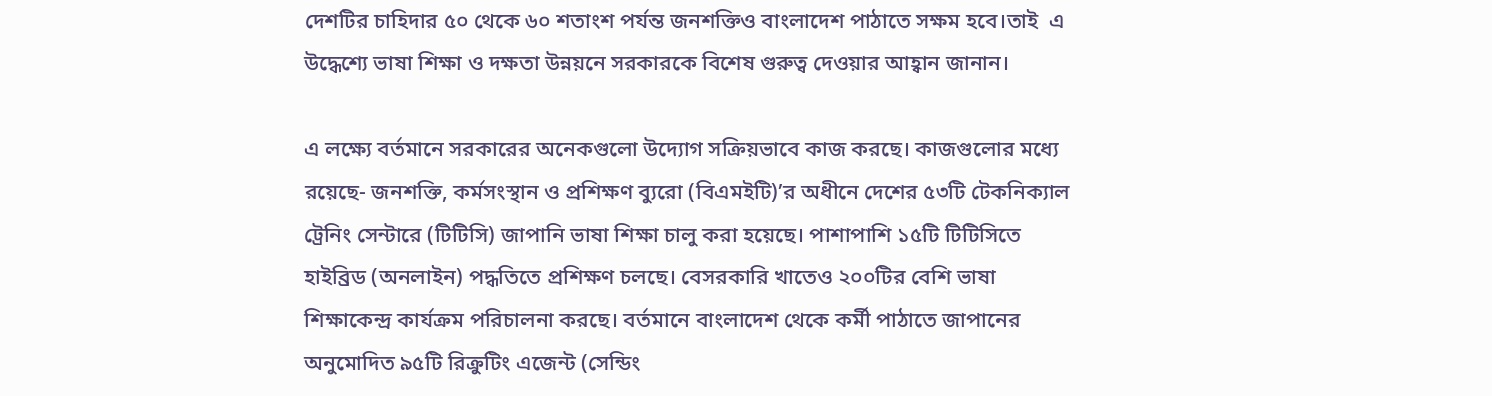দেশটির চাহিদার ৫০ থেকে ৬০ শতাংশ পর্যন্ত জনশক্তিও বাংলাদেশ পাঠাতে সক্ষম হবে।তাই  এ উদ্ধেশ্যে ভাষা শিক্ষা ও দক্ষতা উন্নয়নে সরকারকে বিশেষ গুরুত্ব দেওয়ার আহ্বান জানান।

এ লক্ষ্যে বর্তমানে সরকারের অনেকগুলো উদ্যোগ সক্রিয়ভাবে কাজ করছে। কাজগুলোর মধ্যে রয়েছে- জনশক্তি, কর্মসংস্থান ও প্রশিক্ষণ ব্যুরো (বিএমইটি)’র অধীনে দেশের ৫৩টি টেকনিক্যাল ট্রেনিং সেন্টারে (টিটিসি) জাপানি ভাষা শিক্ষা চালু করা হয়েছে। পাশাপাশি ১৫টি টিটিসিতে হাইব্রিড (অনলাইন) পদ্ধতিতে প্রশিক্ষণ চলছে। বেসরকারি খাতেও ২০০টির বেশি ভাষা শিক্ষাকেন্দ্র কার্যক্রম পরিচালনা করছে। বর্তমানে বাংলাদেশ থেকে কর্মী পাঠাতে জাপানের অনুমোদিত ৯৫টি রিক্রুটিং এজেন্ট (সেন্ডিং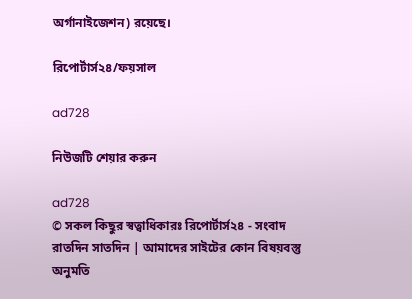অর্গানাইজেশন) রয়েছে।

রিপোর্টার্স২৪/ফয়সাল

ad728

নিউজটি শেয়ার করুন

ad728
© সকল কিছুর স্বত্বাধিকারঃ রিপোর্টার্স২৪ - সংবাদ রাতদিন সাতদিন | আমাদের সাইটের কোন বিষয়বস্তু অনুমতি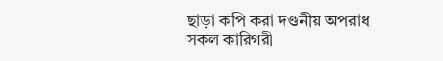ছাড়া কপি করা দণ্ডনীয় অপরাধ
সকল কারিগরী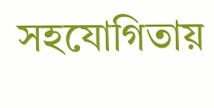সহযোগিতায়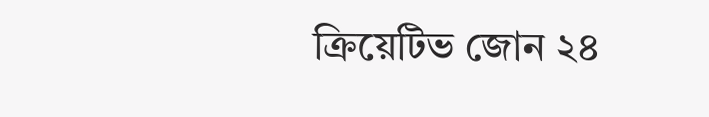ক্রিয়েটিভ জোন ২৪